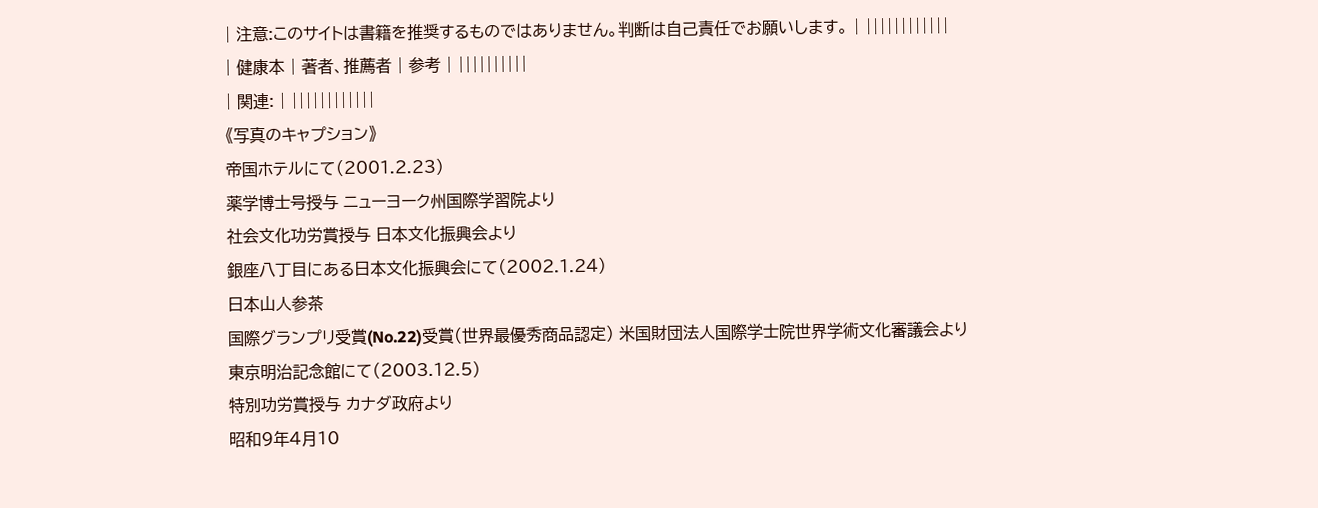| 注意:このサイトは書籍を推奨するものではありません。判断は自己責任でお願いします。 | ||||||||||||
| 健康本 | 著者、推薦者 | 参考 | ||||||||||
| 関連: | ||||||||||||
《写真のキャプション》
帝国ホテルにて(2001.2.23)
薬学博士号授与 ニューヨーク州国際学習院より
社会文化功労賞授与 日本文化振興会より
銀座八丁目にある日本文化振興会にて(2002.1.24)
日本山人参茶
国際グランプリ受賞(No.22)受賞(世界最優秀商品認定) 米国財団法人国際学士院世界学術文化審議会より
東京明治記念館にて(2003.12.5)
特別功労賞授与 カナダ政府より
昭和9年4月10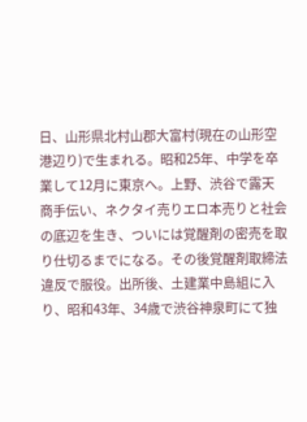日、山形県北村山郡大富村(現在の山形空港辺り)で生まれる。昭和25年、中学を卒業して12月に東京へ。上野、渋谷で露天商手伝い、ネクタイ売りエロ本売りと社会の底辺を生き、ついには覚醒剤の密売を取り仕切るまでになる。その後覚醒剤取締法違反で服役。出所後、土建業中島組に入り、昭和43年、34歳で渋谷神泉町にて独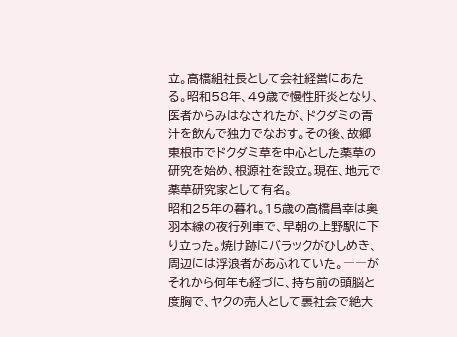立。高橋組社長として会社経営にあたる。昭和58年、49歳で慢性肝炎となり、医者からみはなされたが、ドクダミの青汁を飲んで独力でなおす。その後、故郷東根市でドクダミ草を中心とした薬草の研究を始め、根源社を設立。現在、地元で薬草研究家として有名。
昭和25年の暮れ。15歳の高橋昌幸は奥羽本線の夜行列車で、早朝の上野駅に下り立った。焼け跡にバラックがひしめき、周辺には浮浪者があふれていた。――がそれから何年も経づに、持ち前の頭脳と度胸で、ヤクの売人として裏社会で絶大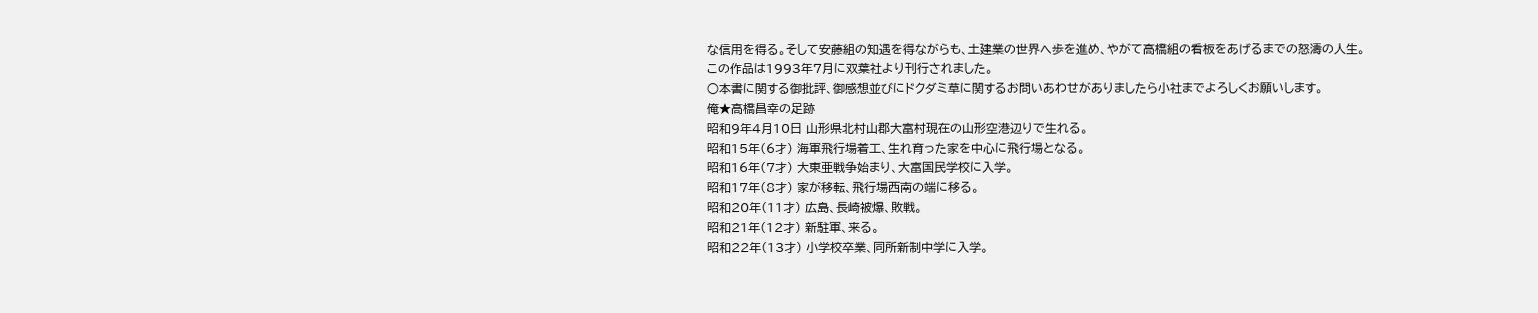な信用を得る。そして安藤組の知遇を得ながらも、土建業の世界へ歩を進め、やがて高橋組の看板をあげるまでの怒濤の人生。
この作品は1993年7月に双葉社より刊行されました。
○本書に関する御批評、御感想並びにドクダミ草に関するお問いあわせがありましたら小社までよろしくお願いします。
俺★高橋昌幸の足跡
昭和9年4月10日 山形県北村山郡大富村現在の山形空港辺りで生れる。
昭和15年(6才) 海軍飛行場着工、生れ育った家を中心に飛行場となる。
昭和16年(7才) 大東亜戦争始まり、大富国民学校に入学。
昭和17年(8才) 家が移転、飛行場西南の端に移る。
昭和20年(11才) 広島、長崎被爆、敗戦。
昭和21年(12才) 新駐軍、来る。
昭和22年(13才) 小学校卒業、同所新制中学に入学。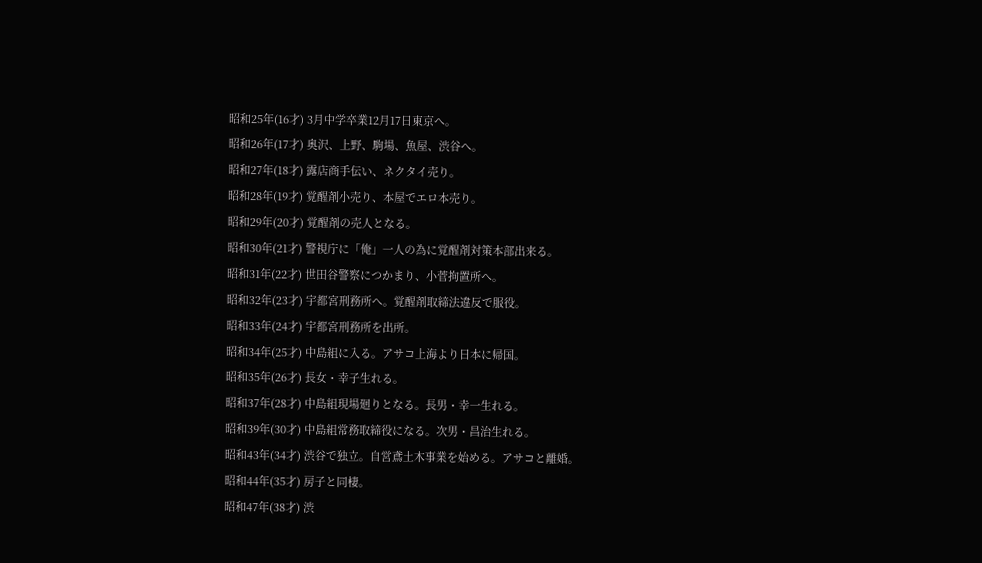昭和25年(16才) 3月中学卒業12月17日東京へ。
昭和26年(17才) 奥沢、上野、駒場、魚屋、渋谷へ。
昭和27年(18才) 露店商手伝い、ネクタイ売り。
昭和28年(19才) 覚醒剤小売り、本屋でエロ本売り。
昭和29年(20才) 覚醒剤の売人となる。
昭和30年(21才) 警視庁に「俺」一人の為に覚醒剤対策本部出来る。
昭和31年(22才) 世田谷警察につかまり、小菅拘置所へ。
昭和32年(23才) 宇都宮刑務所へ。覚醒剤取締法違反で服役。
昭和33年(24才) 宇都宮刑務所を出所。
昭和34年(25才) 中島組に入る。アサコ上海より日本に帰国。
昭和35年(26才) 長女・幸子生れる。
昭和37年(28才) 中島組現場廻りとなる。長男・幸一生れる。
昭和39年(30才) 中島組常務取締役になる。次男・昌治生れる。
昭和43年(34才) 渋谷で独立。自営鳶土木事業を始める。アサコと離婚。
昭和44年(35才) 房子と同棲。
昭和47年(38才) 渋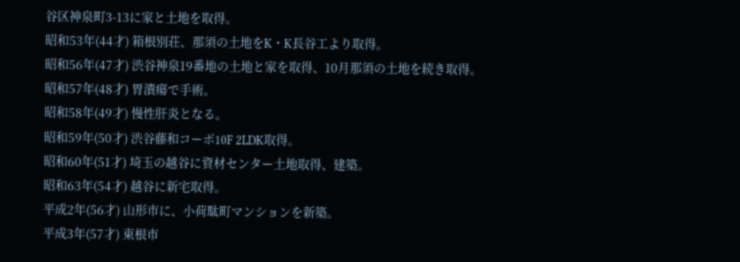谷区神泉町3-13に家と土地を取得。
昭和53年(44才) 箱根別荘、那須の土地をK・K長谷工より取得。
昭和56年(47才) 渋谷神泉19番地の土地と家を取得、10月那須の土地を続き取得。
昭和57年(48才) 胃潰瘍で手術。
昭和58年(49才) 慢性肝炎となる。
昭和59年(50才) 渋谷藤和コーポ10F 2LDK取得。
昭和60年(51才) 埼玉の越谷に資材センター土地取得、建築。
昭和63年(54才) 越谷に新宅取得。
平成2年(56才) 山形市に、小荷駄町マンションを新築。
平成3年(57才) 東根市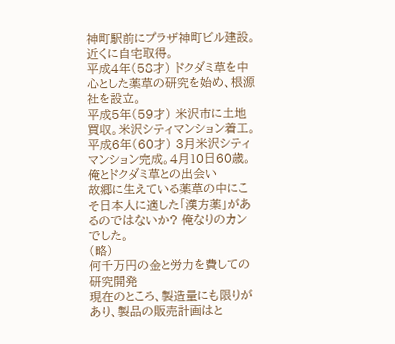神町駅前にプラザ神町ビル建設。近くに自宅取得。
平成4年(58才) ドクダミ草を中心とした薬草の研究を始め、根源社を設立。
平成5年(59才) 米沢市に土地買収。米沢シティマンション着工。
平成6年(60才) 3月米沢シティマンション完成。4月10日60歳。
俺とドクダミ草との出会い
故郷に生えている薬草の中にこそ日本人に適した「漢方薬」があるのではないか? 俺なりのカンでした。
(略)
何千万円の金と労力を費しての研究開発
現在のところ、製造量にも限りがあり、製品の販売計画はと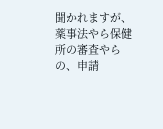聞かれますが、薬事法やら保健所の審査やらの、申請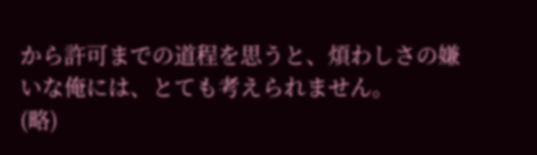から許可までの道程を思うと、煩わしさの嫌いな俺には、とても考えられません。
(略)